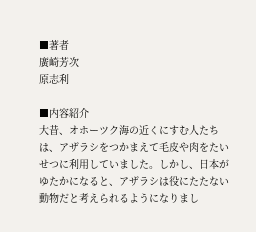■著者
廣崎芳次
原志利

■内容紹介
大昔、オホーツク海の近くにすむ人たちは、アザラシをつかまえて毛皮や肉をたいせつに利用していました。しかし、日本がゆたかになると、アザラシは役にたたない動物だと考えられるようになりまし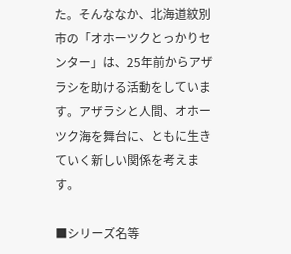た。そんななか、北海道紋別市の「オホーツクとっかりセンター」は、25年前からアザラシを助ける活動をしています。アザラシと人間、オホーツク海を舞台に、ともに生きていく新しい関係を考えます。

■シリーズ名等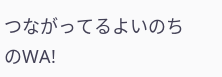つながってるよいのちのWA!